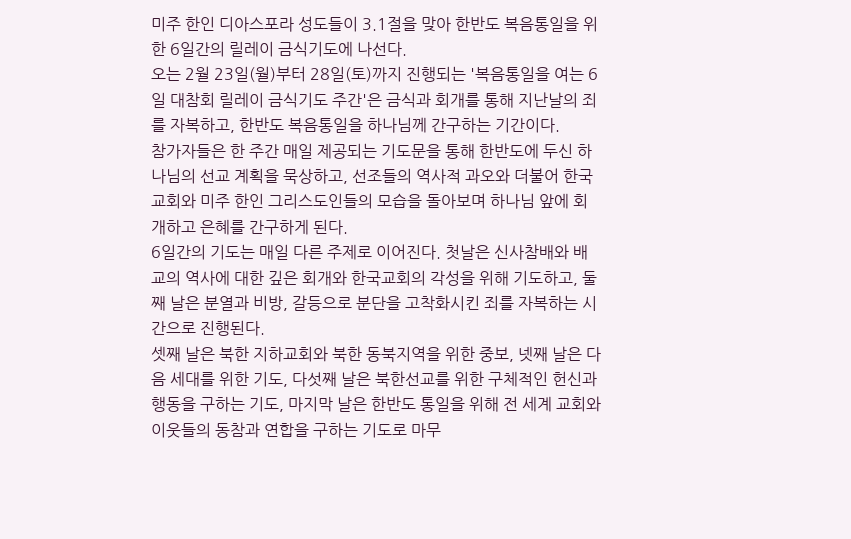미주 한인 디아스포라 성도들이 3.1절을 맞아 한반도 복음통일을 위한 6일간의 릴레이 금식기도에 나선다.
오는 2월 23일(월)부터 28일(토)까지 진행되는 '복음통일을 여는 6일 대참회 릴레이 금식기도 주간'은 금식과 회개를 통해 지난날의 죄를 자복하고, 한반도 복음통일을 하나님께 간구하는 기간이다.
참가자들은 한 주간 매일 제공되는 기도문을 통해 한반도에 두신 하나님의 선교 계획을 묵상하고, 선조들의 역사적 과오와 더불어 한국 교회와 미주 한인 그리스도인들의 모습을 돌아보며 하나님 앞에 회개하고 은혜를 간구하게 된다.
6일간의 기도는 매일 다른 주제로 이어진다. 첫날은 신사참배와 배교의 역사에 대한 깊은 회개와 한국교회의 각성을 위해 기도하고, 둘째 날은 분열과 비방, 갈등으로 분단을 고착화시킨 죄를 자복하는 시간으로 진행된다.
셋째 날은 북한 지하교회와 북한 동북지역을 위한 중보, 넷째 날은 다음 세대를 위한 기도, 다섯째 날은 북한선교를 위한 구체적인 헌신과 행동을 구하는 기도, 마지막 날은 한반도 통일을 위해 전 세계 교회와 이웃들의 동참과 연합을 구하는 기도로 마무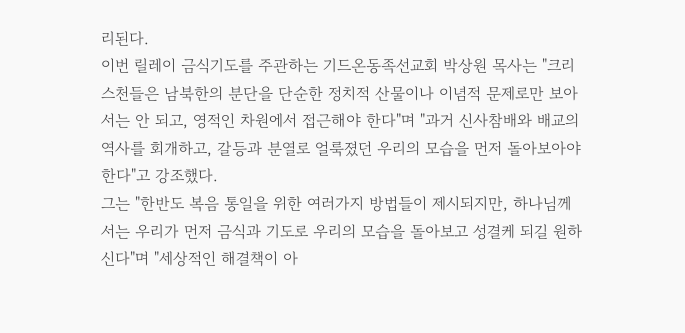리된다.
이번 릴레이 금식기도를 주관하는 기드온동족선교회 박상원 목사는 "크리스천들은 남북한의 분단을 단순한 정치적 산물이나 이념적 문제로만 보아서는 안 되고, 영적인 차원에서 접근해야 한다"며 "과거 신사참배와 배교의 역사를 회개하고, 갈등과 분열로 얼룩졌던 우리의 모습을 먼저 돌아보아야 한다"고 강조했다.
그는 "한반도 복음 통일을 위한 여러가지 방법들이 제시되지만, 하나님께서는 우리가 먼저 금식과 기도로 우리의 모습을 돌아보고 성결케 되길 원하신다"며 "세상적인 해결책이 아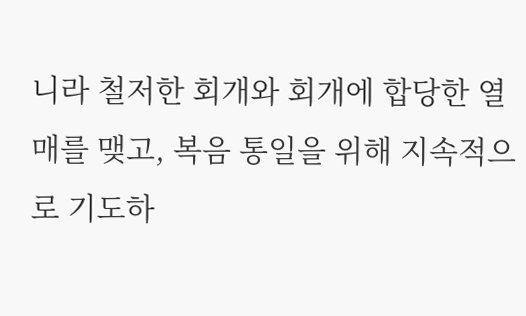니라 철저한 회개와 회개에 합당한 열매를 맺고, 복음 통일을 위해 지속적으로 기도하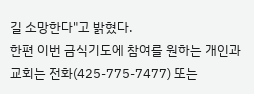길 소망한다"고 밝혔다.
한편 이번 금식기도에 참여를 원하는 개인과 교회는 전화(425-775-7477) 또는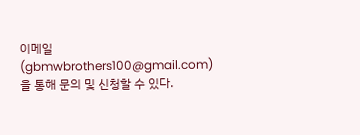이메일(gbmwbrothers100@gmail.com)을 통해 문의 및 신청할 수 있다.